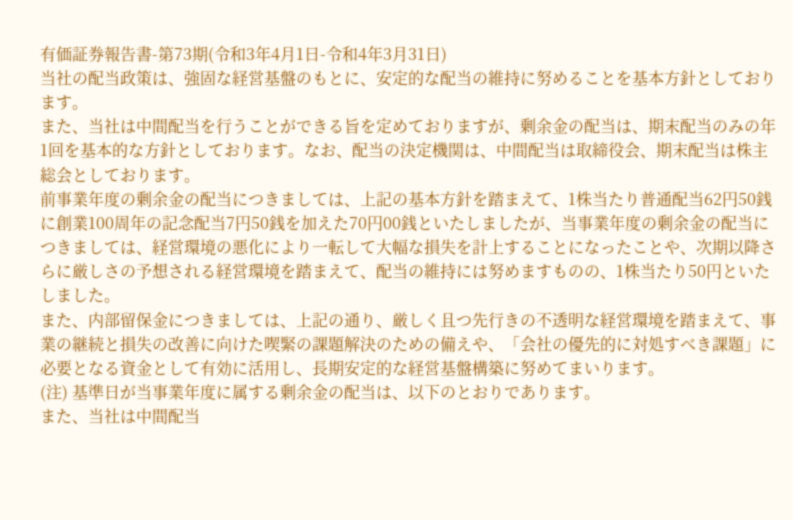有価証券報告書-第73期(令和3年4月1日-令和4年3月31日)
当社の配当政策は、強固な経営基盤のもとに、安定的な配当の維持に努めることを基本方針としております。
また、当社は中間配当を行うことができる旨を定めておりますが、剰余金の配当は、期末配当のみの年1回を基本的な方針としております。なお、配当の決定機関は、中間配当は取締役会、期末配当は株主総会としております。
前事業年度の剰余金の配当につきましては、上記の基本方針を踏まえて、1株当たり普通配当62円50銭に創業100周年の記念配当7円50銭を加えた70円00銭といたしましたが、当事業年度の剰余金の配当につきましては、経営環境の悪化により一転して大幅な損失を計上することになったことや、次期以降さらに厳しさの予想される経営環境を踏まえて、配当の維持には努めますものの、1株当たり50円といたしました。
また、内部留保金につきましては、上記の通り、厳しく且つ先行きの不透明な経営環境を踏まえて、事業の継続と損失の改善に向けた喫緊の課題解決のための備えや、「会社の優先的に対処すべき課題」に必要となる資金として有効に活用し、長期安定的な経営基盤構築に努めてまいります。
(注) 基準日が当事業年度に属する剰余金の配当は、以下のとおりであります。
また、当社は中間配当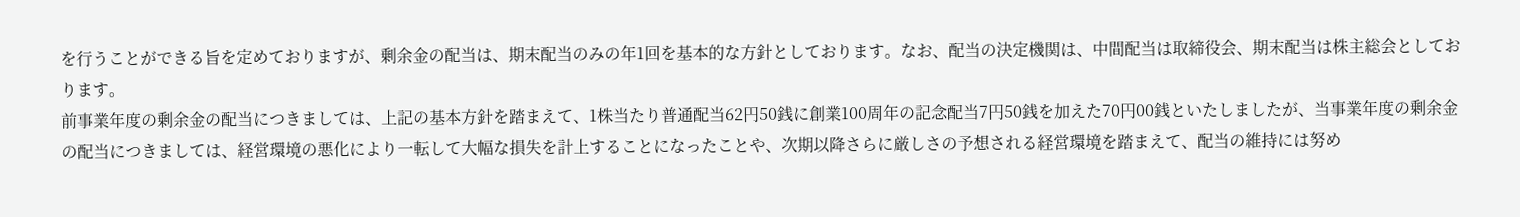を行うことができる旨を定めておりますが、剰余金の配当は、期末配当のみの年1回を基本的な方針としております。なお、配当の決定機関は、中間配当は取締役会、期末配当は株主総会としております。
前事業年度の剰余金の配当につきましては、上記の基本方針を踏まえて、1株当たり普通配当62円50銭に創業100周年の記念配当7円50銭を加えた70円00銭といたしましたが、当事業年度の剰余金の配当につきましては、経営環境の悪化により一転して大幅な損失を計上することになったことや、次期以降さらに厳しさの予想される経営環境を踏まえて、配当の維持には努め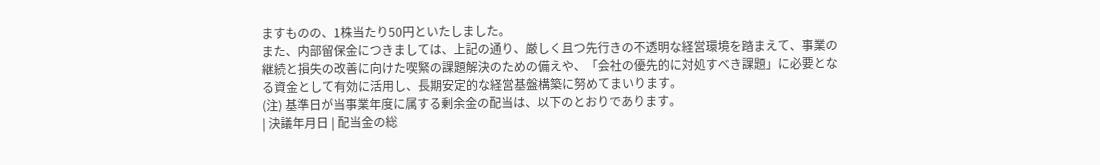ますものの、1株当たり50円といたしました。
また、内部留保金につきましては、上記の通り、厳しく且つ先行きの不透明な経営環境を踏まえて、事業の継続と損失の改善に向けた喫緊の課題解決のための備えや、「会社の優先的に対処すべき課題」に必要となる資金として有効に活用し、長期安定的な経営基盤構築に努めてまいります。
(注) 基準日が当事業年度に属する剰余金の配当は、以下のとおりであります。
| 決議年月日 | 配当金の総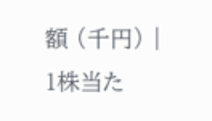額 (千円) | 1株当た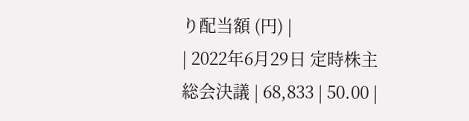り配当額 (円) |
| 2022年6月29日 定時株主総会決議 | 68,833 | 50.00 |